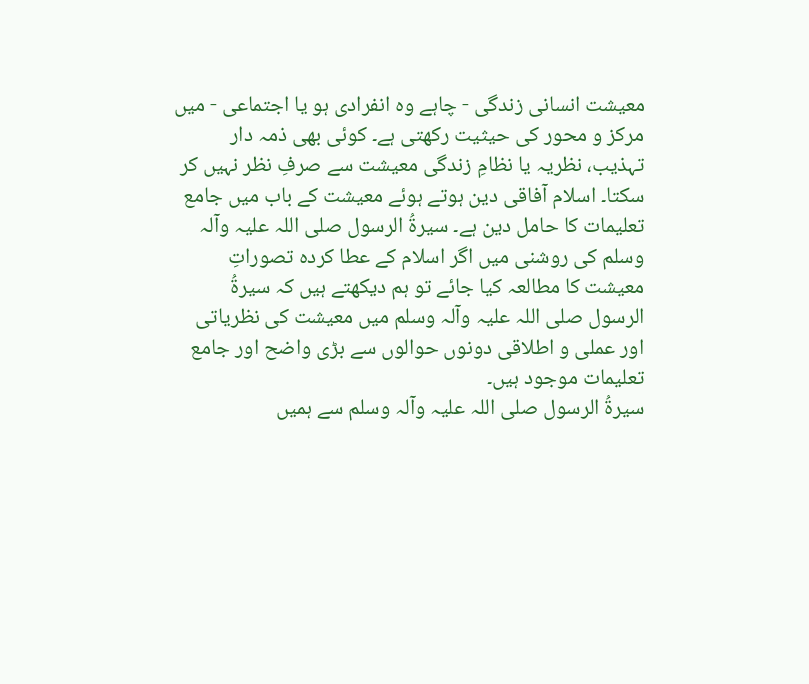معیشت انسانی زندگی - چاہے وہ انفرادی ہو یا اجتماعی - میں مرکز و محور کی حیثیت رکھتی ہے۔ کوئی بھی ذمہ دار تہذیب، نظریہ یا نظامِ زندگی معیشت سے صرفِ نظر نہیں کر سکتا۔ اسلام آفاقی دین ہوتے ہوئے معیشت کے باب میں جامع تعلیمات کا حامل دین ہے۔ سیرۃُ الرسول صلی اللہ علیہ وآلہ وسلم کی روشنی میں اگر اسلام کے عطا کردہ تصوراتِ معیشت کا مطالعہ کیا جائے تو ہم دیکھتے ہیں کہ سیرۃُ الرسول صلی اللہ علیہ وآلہ وسلم میں معیشت کی نظریاتی اور عملی و اطلاقی دونوں حوالوں سے بڑی واضح اور جامع تعلیمات موجود ہیں۔
سیرۃُ الرسول صلی اللہ علیہ وآلہ وسلم سے ہمیں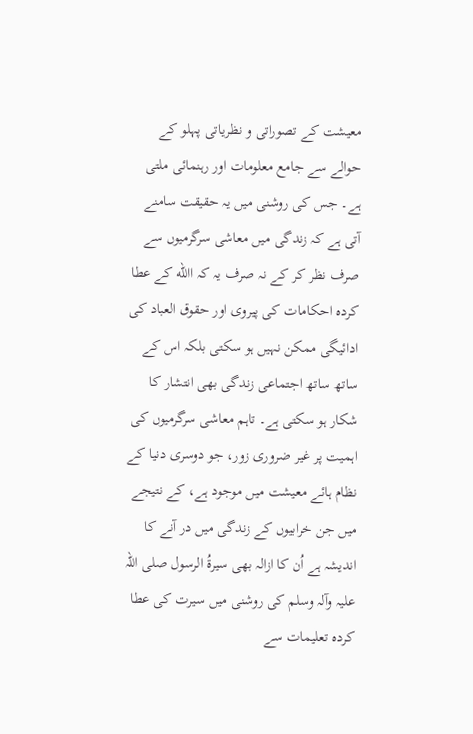معیشت کے تصوراتی و نظریاتی پہلو کے حوالے سے جامع معلومات اور رہنمائی ملتی ہے۔ جس کی روشنی میں یہ حقیقت سامنے آتی ہے کہ زندگی میں معاشی سرگرمیوں سے صرف نظر کر کے نہ صرف یہ کہ االله کے عطا کردہ احکامات کی پیروی اور حقوق العباد کی ادائیگی ممکن نہیں ہو سکتی بلکہ اس کے ساتھ ساتھ اجتماعی زندگی بھی انتشار کا شکار ہو سکتی ہے۔ تاہم معاشی سرگرمیوں کی اہمیت پر غیر ضروری زور، جو دوسری دنیا کے نظام ہائے معیشت میں موجود ہے، کے نتیجے میں جن خرابیوں کے زندگی میں در آنے کا اندیشہ ہے اُن کا ازالہ بھی سیرۃُ الرسول صلی اللہ علیہ وآلہ وسلم کی روشنی میں سیرت کی عطا کردہ تعلیمات سے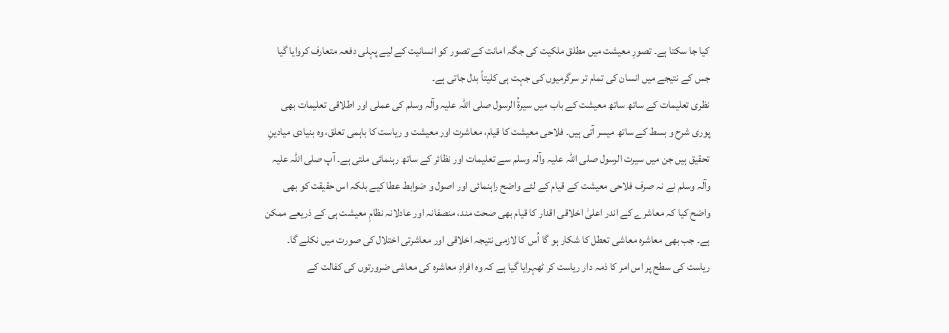کیا جا سکتا ہے۔ تصورِ معیشت میں مطلق ملکیت کی جگہ امانت کے تصور کو انسانیت کے لیے پہلی دفعہ متعارف کروایا گیا جس کے نتیجے میں انسان کی تمام تر سرگرمیوں کی جہت ہی کلیتاً بدل جاتی ہے۔
نظری تعلیمات کے ساتھ ساتھ معیشت کے باب میں سیرۃُ الرسول صلی اللہ علیہ وآلہ وسلم کی عملی اور اطلاقی تعلیمات بھی پوری شرح و بسط کے ساتھ میسر آتی ہیں۔ فلاحی معیشت کا قیام، معاشرت اور معیشت و ریاست کا باہمی تعلق، وہ بنیادی میادینِ تحقیق ہیں جن میں سیرت الرسول صلی اللہ علیہ وآلہ وسلم سے تعلیمات اور نظائر کے ساتھ رہنمائی ملتی ہے۔ آپ صلی اللہ علیہ وآلہ وسلم نے نہ صرف فلاحی معیشت کے قیام کے لئے واضح راہنمائی اور اصول و ضوابط عطا کیے بلکہ اس حقیقت کو بھی واضح کیا کہ معاشرے کے اندر اعلیٰ اخلاقی اقدار کا قیام بھی صحت مند، منصفانہ اور عادلانہ نظامِ معیشت ہی کے ذریعے ممکن ہے۔ جب بھی معاشرہ معاشی تعطل کا شکار ہو گا اُس کا لازمی نتیجہ اخلاقی اور معاشرتی اختلال کی صورت میں نکلے گا۔
ریاست کی سطح پر اس امر کا ذمہ دار ریاست کر ٹھہرایا گیا ہے کہ وہ افرادِ معاشرہ کی معاشی ضرورتوں کی کفالت کے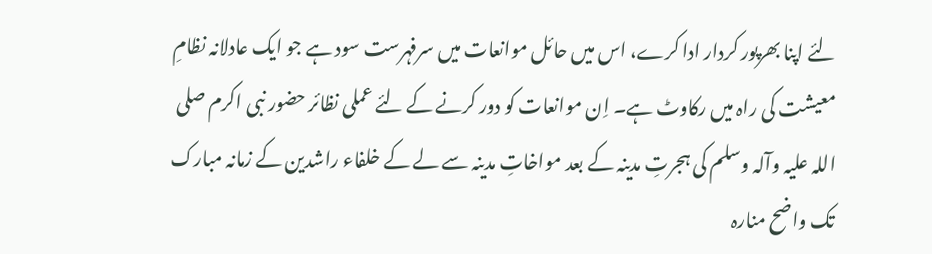لئے اپنا بھرپور کردار ادا کرے، اس میں حائل موانعات میں سرفہرست سود ہے جو ایک عادلانہ نظامِ معیشت کی راہ میں رکاوٹ ہے۔ اِن موانعات کو دور کرنے کے لئے عملی نظائر حضور نبی اکرم صلی اللہ علیہ وآلہ وسلم کی ہجرتِ مدینہ کے بعد مواخاتِ مدینہ سے لے کے خلفاء راشدین کے زمانہ مبارک تک واضح منارہ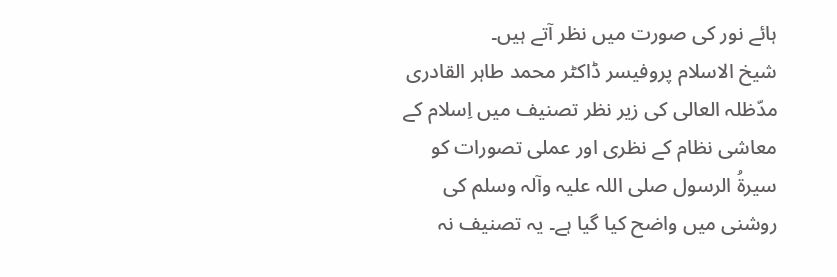ہائے نور کی صورت میں نظر آتے ہیں۔
شیخ الاسلام پروفیسر ڈاکٹر محمد طاہر القادری مدّظلہ العالی کی زیر نظر تصنیف میں اِسلام کے معاشی نظام کے نظری اور عملی تصورات کو سیرۃُ الرسول صلی اللہ علیہ وآلہ وسلم کی روشنی میں واضح کیا گیا ہے۔ یہ تصنیف نہ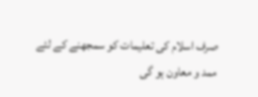صرف اسلام کی تعلیمات کو سمجھنے کے لئے ممد و معاون ہو گی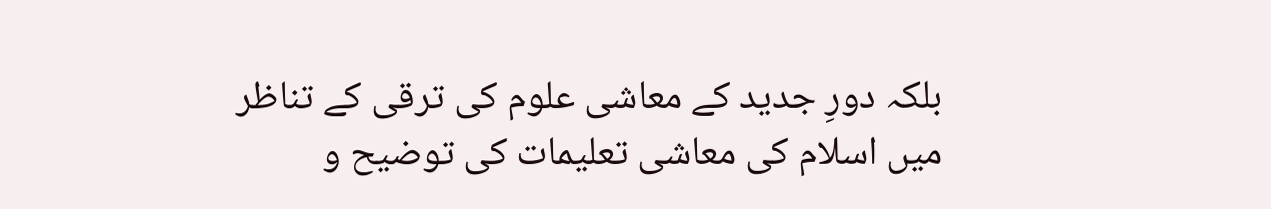بلکہ دورِ جدید کے معاشی علوم کی ترقی کے تناظر میں اسلام کی معاشی تعلیمات کی توضیح و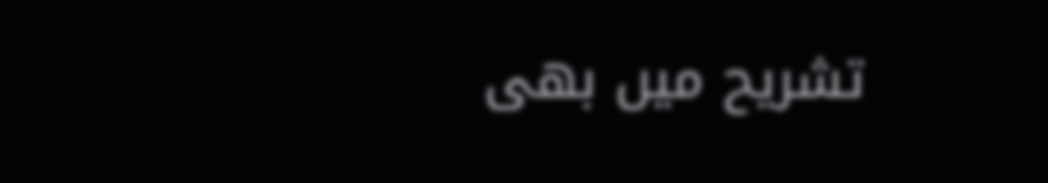تشریح میں بھی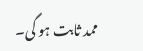ممد ثابت ہو گی۔